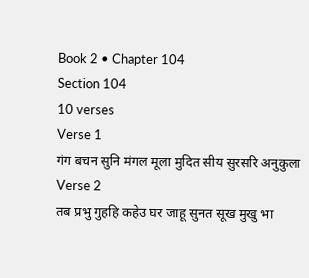Book 2 • Chapter 104
Section 104
10 verses
Verse 1
गंग बचन सुनि मंगल मूला मुदित सीय सुरसरि अनुकुला
Verse 2
तब प्रभु गुहहि कहेउ घर जाहू सुनत सूख मुखु भा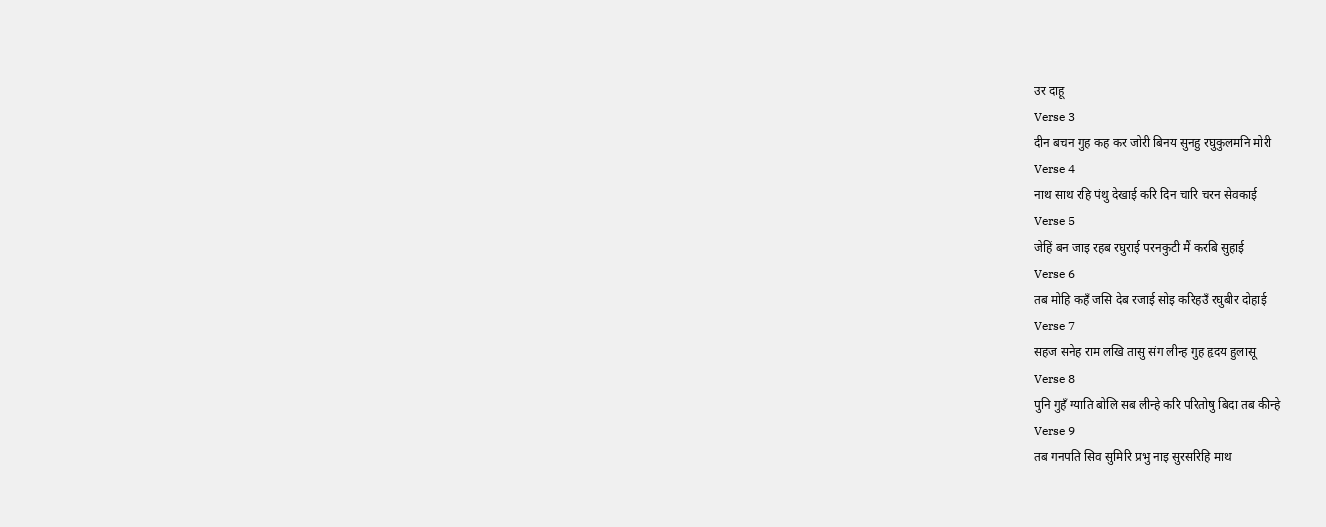उर दाहू
Verse 3
दीन बचन गुह कह कर जोरी बिनय सुनहु रघुकुलमनि मोरी
Verse 4
नाथ साथ रहि पंथु देखाई करि दिन चारि चरन सेवकाई
Verse 5
जेहिं बन जाइ रहब रघुराई परनकुटी मैं करबि सुहाई
Verse 6
तब मोहि कहँ जसि देब रजाई सोइ करिहउँ रघुबीर दोहाई
Verse 7
सहज सनेह राम लखि तासु संग लीन्ह गुह हृदय हुलासू
Verse 8
पुनि गुहँ ग्याति बोलि सब लीन्हे करि परितोषु बिदा तब कीन्हे
Verse 9
तब गनपति सिव सुमिरि प्रभु नाइ सुरसरिहि माथ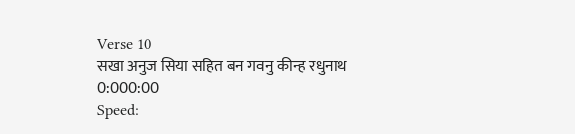Verse 10
सखा अनुज सिया सहित बन गवनु कीन्ह रधुनाथ
0:000:00
Speed: